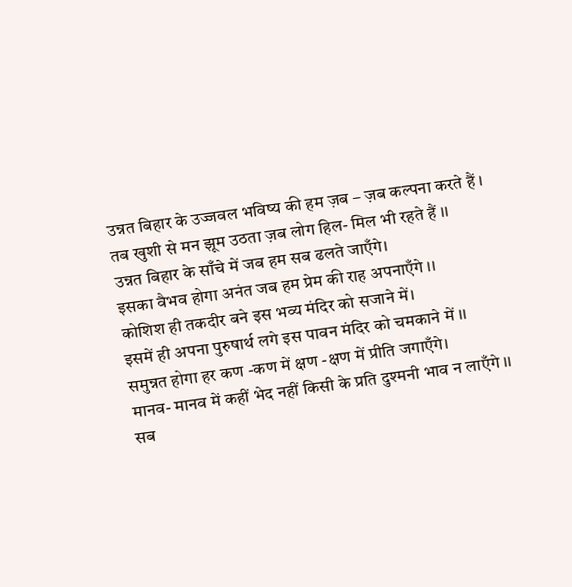उन्नत बिहार के उज्जवल भविष्य की हम ज़ब – ज़ब कल्पना करते हैं ।
तब खुशी से मन झूम उठता ज़ब लोग हिल- मिल भी रहते हैं ।।
उन्नत बिहार के साँचे में जब हम सब ढलते जाएँगे।
इसका वैभव होगा अनंत जब हम प्रेम की राह अपनाएँगे ।।
कोशिश ही तकदीर बने इस भव्य मंदिर को सजाने में।
इसमें ही अपना पुरुषार्थ लगे इस पावन मंदिर को चमकाने में ।।
समुन्नत होगा हर कण -कण में क्षण -क्षण में प्रीति जगाएँगे।
मानव- मानव में कहीं भेद नहीं किसी के प्रति दुश्मनी भाव न लाएँगे ।।
सब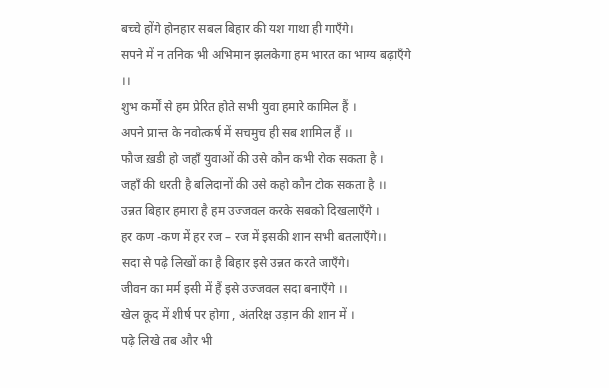बच्चे होंगे होनहार सबल बिहार की यश गाथा ही गाएँगे।
सपने में न तनिक भी अभिमान झलकेगा हम भारत का भाग्य बढ़ाएँगे ।।
शुभ कर्मों से हम प्रेरित होते सभी युवा हमारे कामिल हैं ।
अपने प्रान्त के नवोत्कर्ष में सचमुच ही सब शामिल हैं ।।
फौज ख़डी हो जहाँ युवाओं की उसे कौन कभी रोक सकता है ।
जहाँ की धरती है बलिदानों की उसे कहो कौन टोक सकता है ।।
उन्नत बिहार हमारा है हम उज्जवल करके सबको दिखलाएँगे ।
हर कण -कण में हर रज – रज में इसकी शान सभी बतलाएँगे।।
सदा से पढ़े लिखों का है बिहार इसे उन्नत करते जाएँगे।
जीवन का मर्म इसी में हैं इसे उज्जवल सदा बनाएँगे ।।
खेल कूद में शीर्ष पर होगा , अंतरिक्ष उड़ान की शान में ।
पढ़े लिखे तब और भी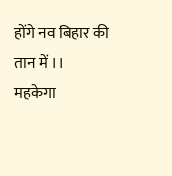होंगे नव बिहार की तान में ।।
महकेगा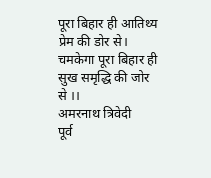पूरा बिहार ही आतिथ्य प्रेम की डोर से।
चमकेगा पूरा बिहार ही सुख समृद्धि की जोर से ।।
अमरनाथ त्रिवेदी
पूर्व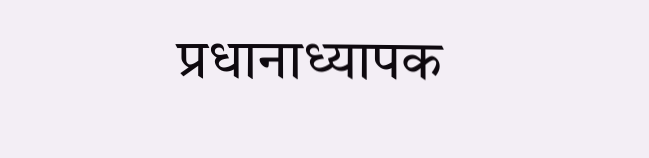प्रधानाध्यापक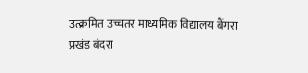उत्क्रमित उच्चतर माध्यमिक विद्यालय बैंगरा
प्रखंड बंदरा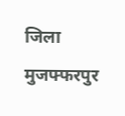जिला मुजफ्फरपुर